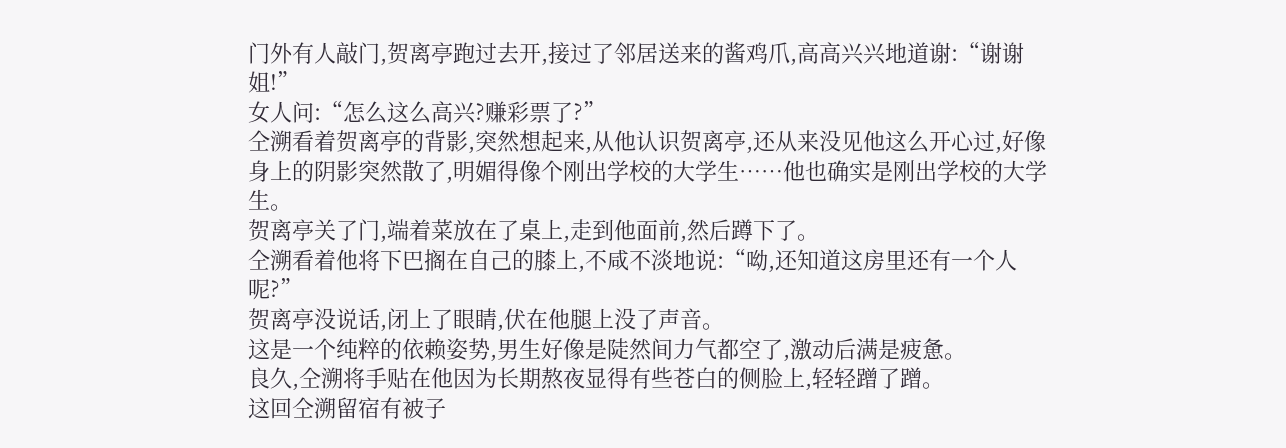门外有人敲门,贺离亭跑过去开,接过了邻居送来的酱鸡爪,高高兴兴地道谢:“谢谢姐!”
女人问:“怎么这么高兴?赚彩票了?”
仝溯看着贺离亭的背影,突然想起来,从他认识贺离亭,还从来没见他这么开心过,好像身上的阴影突然散了,明媚得像个刚出学校的大学生……他也确实是刚出学校的大学生。
贺离亭关了门,端着菜放在了桌上,走到他面前,然后蹲下了。
仝溯看着他将下巴搁在自己的膝上,不咸不淡地说:“呦,还知道这房里还有一个人呢?”
贺离亭没说话,闭上了眼睛,伏在他腿上没了声音。
这是一个纯粹的依赖姿势,男生好像是陡然间力气都空了,激动后满是疲惫。
良久,仝溯将手贴在他因为长期熬夜显得有些苍白的侧脸上,轻轻蹭了蹭。
这回仝溯留宿有被子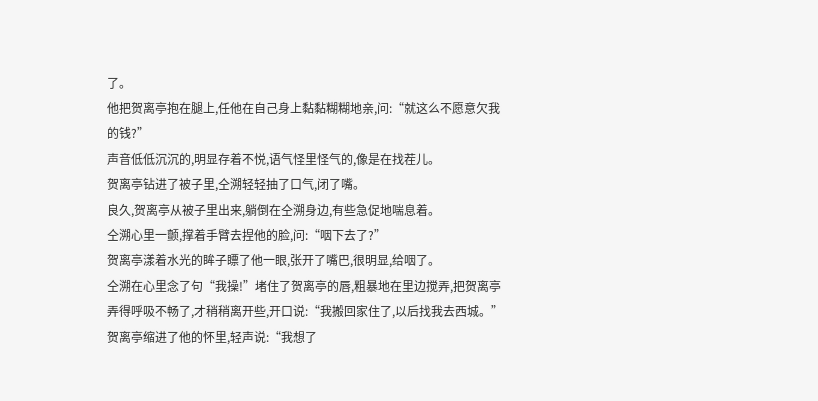了。
他把贺离亭抱在腿上,任他在自己身上黏黏糊糊地亲,问:“就这么不愿意欠我的钱?”
声音低低沉沉的,明显存着不悦,语气怪里怪气的,像是在找茬儿。
贺离亭钻进了被子里,仝溯轻轻抽了口气,闭了嘴。
良久,贺离亭从被子里出来,躺倒在仝溯身边,有些急促地喘息着。
仝溯心里一颤,撑着手臂去捏他的脸,问:“咽下去了?”
贺离亭漾着水光的眸子瞟了他一眼,张开了嘴巴,很明显,给咽了。
仝溯在心里念了句“我操!”堵住了贺离亭的唇,粗暴地在里边搅弄,把贺离亭弄得呼吸不畅了,才稍稍离开些,开口说:“我搬回家住了,以后找我去西城。”
贺离亭缩进了他的怀里,轻声说:“我想了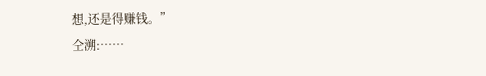想,还是得赚钱。”
仝溯:……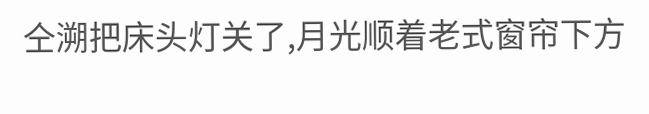仝溯把床头灯关了,月光顺着老式窗帘下方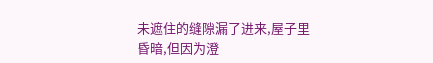未遮住的缝隙漏了进来,屋子里昏暗,但因为澄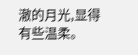澈的月光,显得有些温柔。